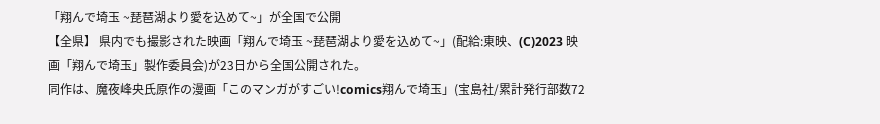「翔んで埼玉 ~琵琶湖より愛を込めて~」が全国で公開
【全県】 県内でも撮影された映画「翔んで埼玉 ~琵琶湖より愛を込めて~」(配給:東映、(C)2023 映画「翔んで埼玉」製作委員会)が23日から全国公開された。
同作は、魔夜峰央氏原作の漫画「このマンガがすごい!comics翔んで埼玉」(宝島社/累計発行部数72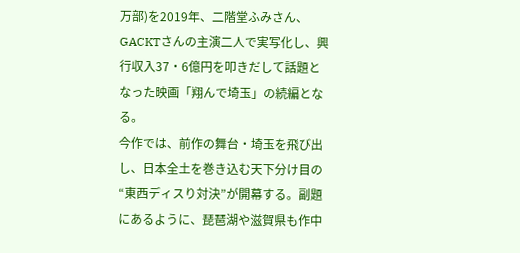万部)を2019年、二階堂ふみさん、GACKTさんの主演二人で実写化し、興行収入37・6億円を叩きだして話題となった映画「翔んで埼玉」の続編となる。
今作では、前作の舞台・埼玉を飛び出し、日本全土を巻き込む天下分け目の“東西ディスり対決”が開幕する。副題にあるように、琵琶湖や滋賀県も作中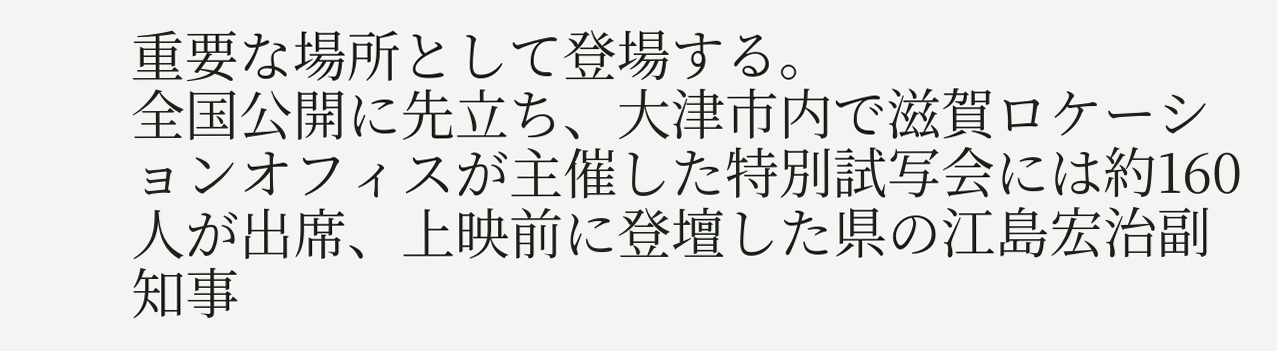重要な場所として登場する。
全国公開に先立ち、大津市内で滋賀ロケーションオフィスが主催した特別試写会には約160人が出席、上映前に登壇した県の江島宏治副知事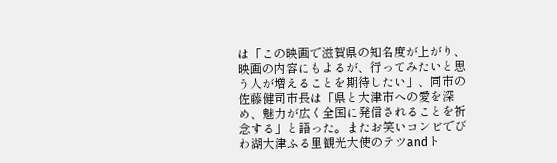は「この映画で滋賀県の知名度が上がり、映画の内容にもよるが、行ってみたいと思う人が増えることを期待したい」、同市の佐藤健司市長は「県と大津市への愛を深め、魅力が広く全国に発信されることを祈念する」と語った。またお笑いコンビでびわ湖大津ふる里観光大使のテツandト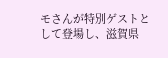モさんが特別ゲストとして登場し、滋賀県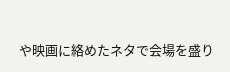や映画に絡めたネタで会場を盛り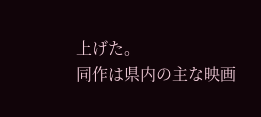上げた。
同作は県内の主な映画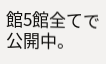館5館全てで公開中。